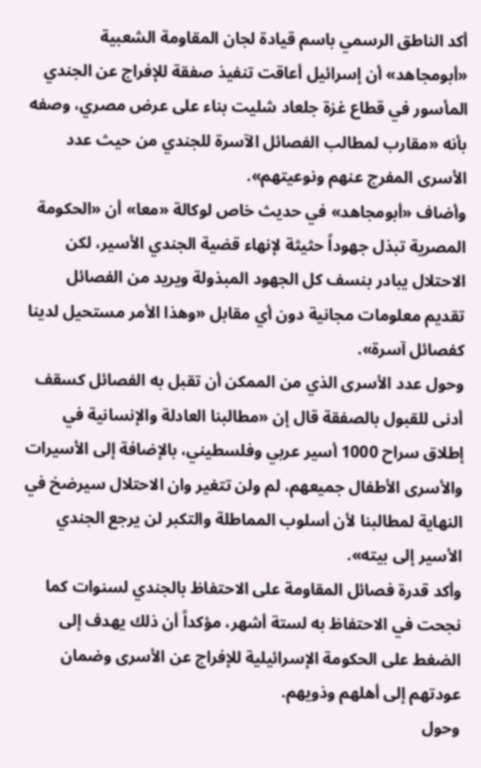أكد الناطق الرسمي باسم قيادة لجان المقاومة الشعبية «أبومجاهد» أن إسرائيل أعاقت تنفيذ صفقة للإفراج عن الجندي المأسور في قطاع غزة جلعاد شليت بناء على عرض مصري، وصفه بأنه «مقارب لمطالب الفصائل الآسرة للجندي من حيث عدد الأسرى المفرج عنهم ونوعيتهم».
وأضاف «أبومجاهد» في حديث خاص لوكالة «معا» أن «الحكومة المصرية تبذل جهوداً حثيثة لإنهاء قضية الجندي الأسير، لكن الاحتلال يبادر بنسف كل الجهود المبذولة ويريد من الفصائل تقديم معلومات مجانية دون أي مقابل «وهذا الأمر مستحيل لدينا كفصائل آسرة».
وحول عدد الأسرى الذي من الممكن أن تقبل به الفصائل كسقف أدنى للقبول بالصفقة قال إن «مطالبنا العادلة والإنسانية في إطلاق سراح 1000 أسير عربي وفلسطيني، بالإضافة إلى الأسيرات والأسرى الأطفال جميعهم، لم ولن تتغير وان الاحتلال سيرضخ في النهاية لمطالبنا لأن أسلوب المماطلة والتكبر لن يرجع الجندي الأسير إلى بيته».
وأكد قدرة فصائل المقاومة على الاحتفاظ بالجندي لسنوات كما نجحت في الاحتفاظ به لستة أشهر، مؤكداً أن ذلك يهدف إلى الضغط على الحكومة الإسرائيلية للإفراج عن الأسرى وضمان عودتهم إلى أهلهم وذويهم.
وحول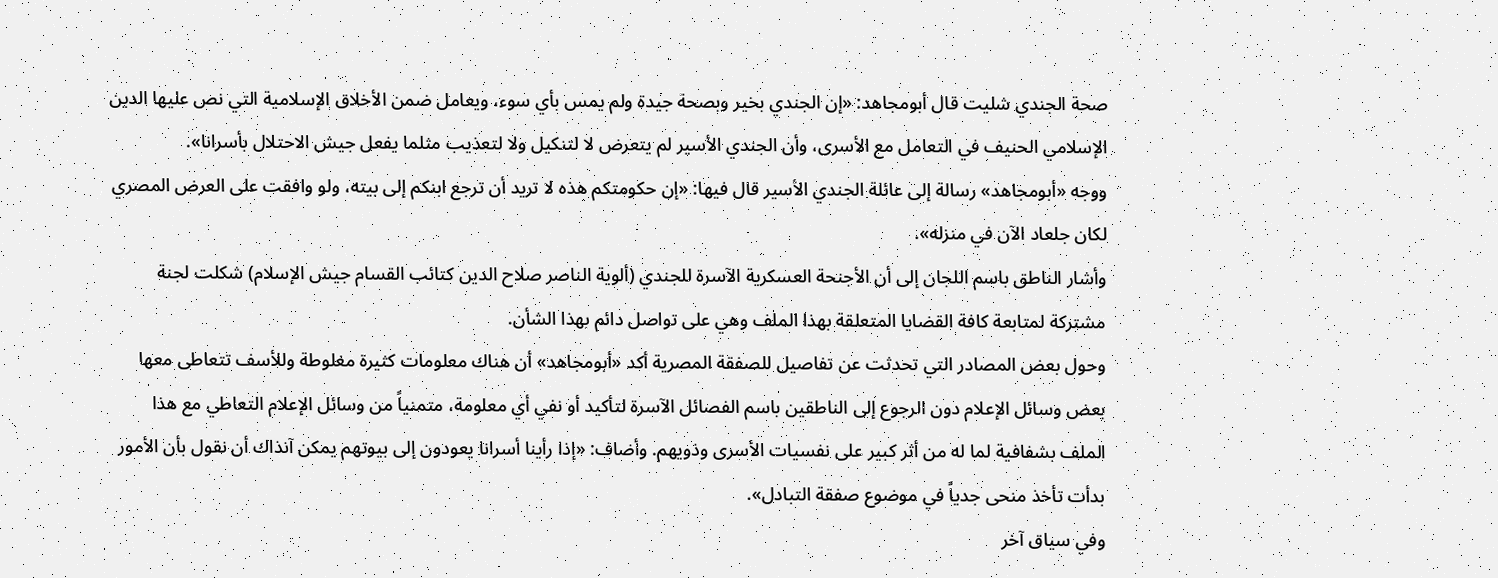صحة الجندي شليت قال أبومجاهد: «إن الجندي بخير وبصحة جيدة ولم يمس بأي سوء، ويعامل ضمن الأخلاق الإسلامية التي نص عليها الدين الإسلامي الحنيف في التعامل مع الأسرى، وأن الجندي الأسير لم يتعرض لا لتنكيل ولا لتعذيب مثلما يفعل جيش الاحتلال بأسرانا».
ووجه «أبومجاهد» رسالة إلى عائلة الجندي الأسير قال فيها: «إن حكومتكم هذه لا تريد أن ترجع ابنكم إلى بيته، ولو وافقت على العرض المصري لكان جلعاد الآن في منزله».
وأشار الناطق باسم اللجان إلى أن الأجنحة العسكرية الآسرة للجندي (ألوية الناصر صلاح الدين كتائب القسام جيش الإسلام) شكلت لجنة مشتركة لمتابعة كافة القضايا المتعلقة بهذا الملف وهي على تواصل دائم بهذا الشأن.
وحول بعض المصادر التي تحدثت عن تفاصيل للصفقة المصرية أكد «أبومجاهد» أن هناك معلومات كثيرة مغلوطة وللأسف تتعاطى معها بعض وسائل الإعلام دون الرجوع إلى الناطقين باسم الفصائل الآسرة لتأكيد أو نفي أي معلومة، متمنياً من وسائل الإعلام التعاطي مع هذا الملف بشفافية لما له من أثر كبير على نفسيات الأسرى وذويهم. وأضاف: «إذا رأينا أسرانا يعودون إلى بيوتهم يمكن آنذاك أن نقول بأن الأمور بدأت تأخذ منحى جدياً في موضوع صفقة التبادل».
وفي سياق آخر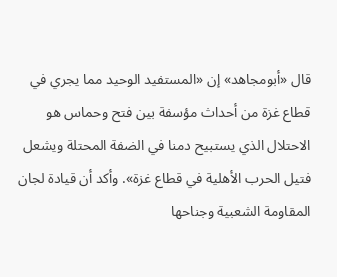قال «أبومجاهد» إن «المستفيد الوحيد مما يجري في قطاع غزة من أحداث مؤسفة بين فتح وحماس هو الاحتلال الذي يستبيح دمنا في الضفة المحتلة ويشعل فتيل الحرب الأهلية في قطاع غزة». وأكد أن قيادة لجان المقاومة الشعبية وجناحها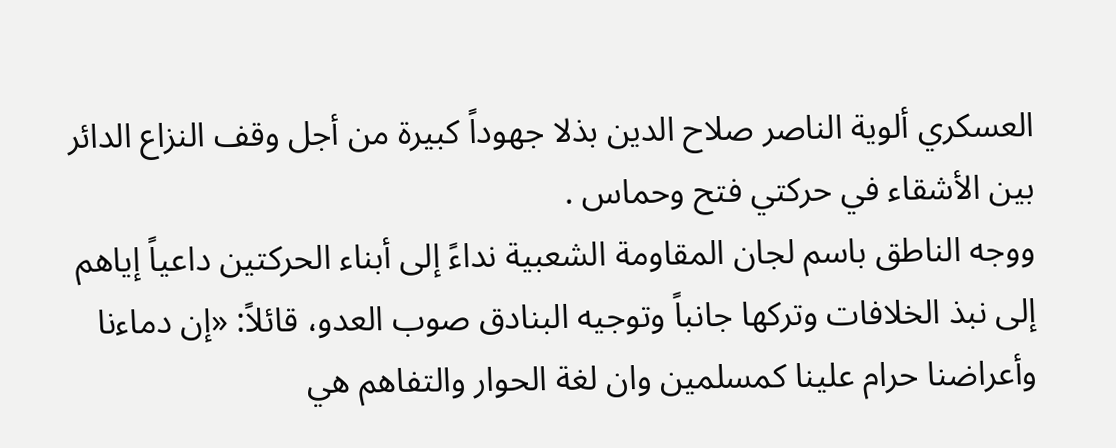العسكري ألوية الناصر صلاح الدين بذلا جهوداً كبيرة من أجل وقف النزاع الدائر بين الأشقاء في حركتي فتح وحماس .
ووجه الناطق باسم لجان المقاومة الشعبية نداءً إلى أبناء الحركتين داعياً إياهم إلى نبذ الخلافات وتركها جانباً وتوجيه البنادق صوب العدو، قائلاً: «إن دماءنا وأعراضنا حرام علينا كمسلمين وان لغة الحوار والتفاهم هي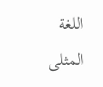اللغة المثلى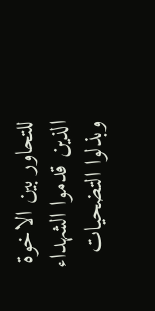للتحاور بين الاخوة الذين قدموا الشهداء وبذلوا التضحيات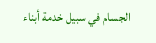الجسام في سبيل خدمة أبناء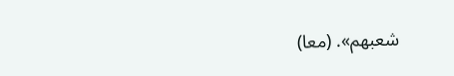شعبهم». (معا)